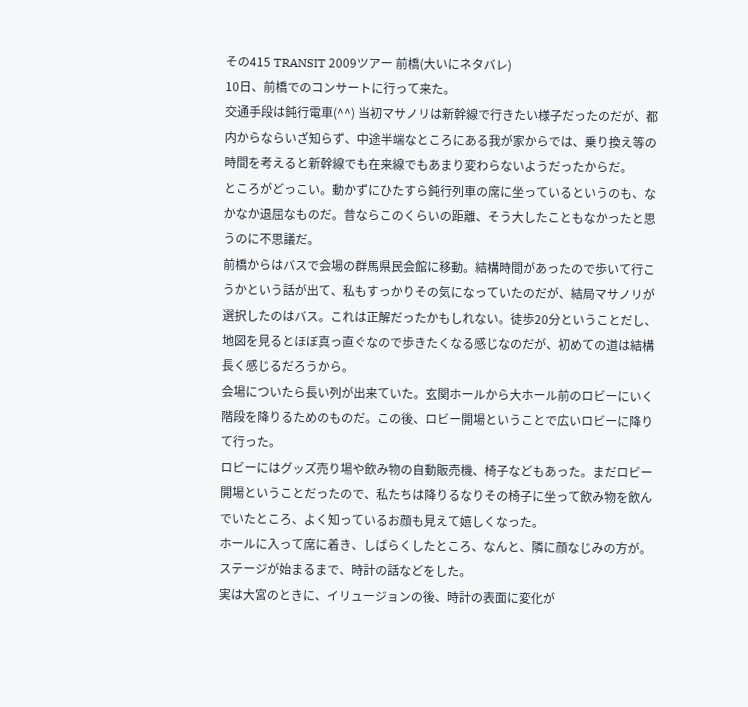その415 TRANSIT 2009ツアー 前橋(大いにネタバレ)
10日、前橋でのコンサートに行って来た。
交通手段は鈍行電車(^^) 当初マサノリは新幹線で行きたい様子だったのだが、都内からならいざ知らず、中途半端なところにある我が家からでは、乗り換え等の時間を考えると新幹線でも在来線でもあまり変わらないようだったからだ。
ところがどっこい。動かずにひたすら鈍行列車の席に坐っているというのも、なかなか退屈なものだ。昔ならこのくらいの距離、そう大したこともなかったと思うのに不思議だ。
前橋からはバスで会場の群馬県民会館に移動。結構時間があったので歩いて行こうかという話が出て、私もすっかりその気になっていたのだが、結局マサノリが選択したのはバス。これは正解だったかもしれない。徒歩20分ということだし、地図を見るとほぼ真っ直ぐなので歩きたくなる感じなのだが、初めての道は結構長く感じるだろうから。
会場についたら長い列が出来ていた。玄関ホールから大ホール前のロビーにいく階段を降りるためのものだ。この後、ロビー開場ということで広いロビーに降りて行った。
ロビーにはグッズ売り場や飲み物の自動販売機、椅子などもあった。まだロビー開場ということだったので、私たちは降りるなりその椅子に坐って飲み物を飲んでいたところ、よく知っているお顔も見えて嬉しくなった。
ホールに入って席に着き、しばらくしたところ、なんと、隣に顔なじみの方が。ステージが始まるまで、時計の話などをした。
実は大宮のときに、イリュージョンの後、時計の表面に変化が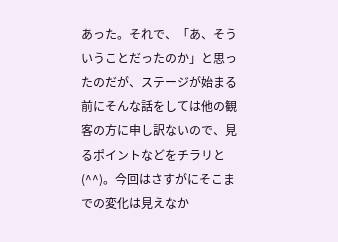あった。それで、「あ、そういうことだったのか」と思ったのだが、ステージが始まる前にそんな話をしては他の観客の方に申し訳ないので、見るポイントなどをチラリと(^^)。今回はさすがにそこまでの変化は見えなか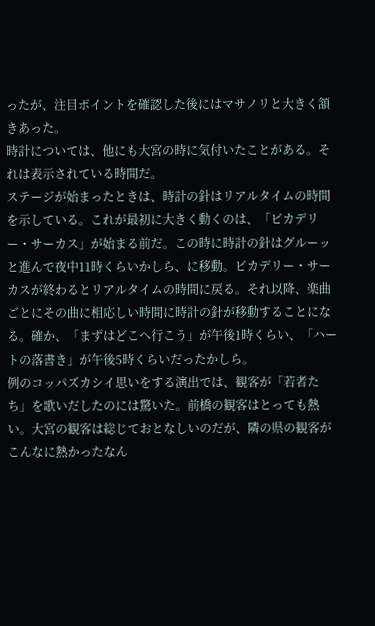ったが、注目ポイントを確認した後にはマサノリと大きく頷きあった。
時計については、他にも大宮の時に気付いたことがある。それは表示されている時間だ。
ステージが始まったときは、時計の針はリアルタイムの時間を示している。これが最初に大きく動くのは、「ピカデリー・サーカス」が始まる前だ。この時に時計の針はグルーッと進んで夜中11時くらいかしら、に移動。ピカデリー・サーカスが終わるとリアルタイムの時間に戻る。それ以降、楽曲ごとにその曲に相応しい時間に時計の針が移動することになる。確か、「まずはどこへ行こう」が午後1時くらい、「ハートの落書き」が午後5時くらいだったかしら。
例のコッパズカシイ思いをする演出では、観客が「若者たち」を歌いだしたのには驚いた。前橋の観客はとっても熱い。大宮の観客は総じておとなしいのだが、隣の県の観客がこんなに熱かったなん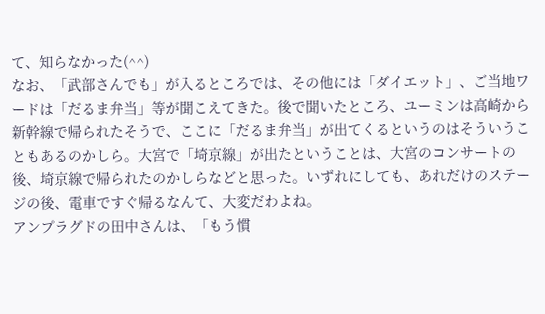て、知らなかった(^^)
なお、「武部さんでも」が入るところでは、その他には「ダイエット」、ご当地ワードは「だるま弁当」等が聞こえてきた。後で聞いたところ、ユーミンは高崎から新幹線で帰られたそうで、ここに「だるま弁当」が出てくるというのはそういうこともあるのかしら。大宮で「埼京線」が出たということは、大宮のコンサートの後、埼京線で帰られたのかしらなどと思った。いずれにしても、あれだけのステージの後、電車ですぐ帰るなんて、大変だわよね。
アンプラグドの田中さんは、「もう慣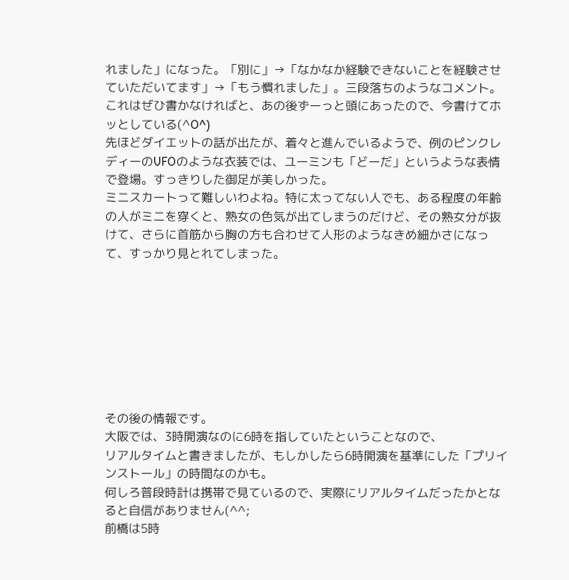れました」になった。「別に」→「なかなか経験できないことを経験させていただいてます」→「もう慣れました」。三段落ちのようなコメント。これはぜひ書かなければと、あの後ずーっと頭にあったので、今書けてホッとしている(^O^)
先ほどダイエットの話が出たが、着々と進んでいるようで、例のピンクレディーのUFOのような衣装では、ユーミンも「どーだ」というような表情で登場。すっきりした御足が美しかった。
ミニスカートって難しいわよね。特に太ってない人でも、ある程度の年齢の人がミニを穿くと、熟女の色気が出てしまうのだけど、その熟女分が抜けて、さらに首筋から胸の方も合わせて人形のようなきめ細かさになって、すっかり見とれてしまった。








その後の情報です。
大阪では、3時開演なのに6時を指していたということなので、
リアルタイムと書きましたが、もしかしたら6時開演を基準にした「プリインストール」の時間なのかも。
何しろ普段時計は携帯で見ているので、実際にリアルタイムだったかとなると自信がありません(^^;
前橋は5時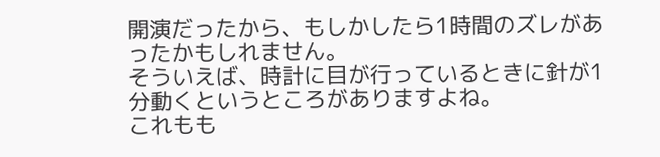開演だったから、もしかしたら1時間のズレがあったかもしれません。
そういえば、時計に目が行っているときに針が1分動くというところがありますよね。
これもも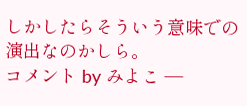しかしたらそういう意味での演出なのかしら。
コメント by みよこ —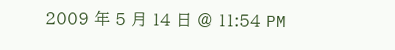2009 年 5 月 14 日 @ 11:54 PM